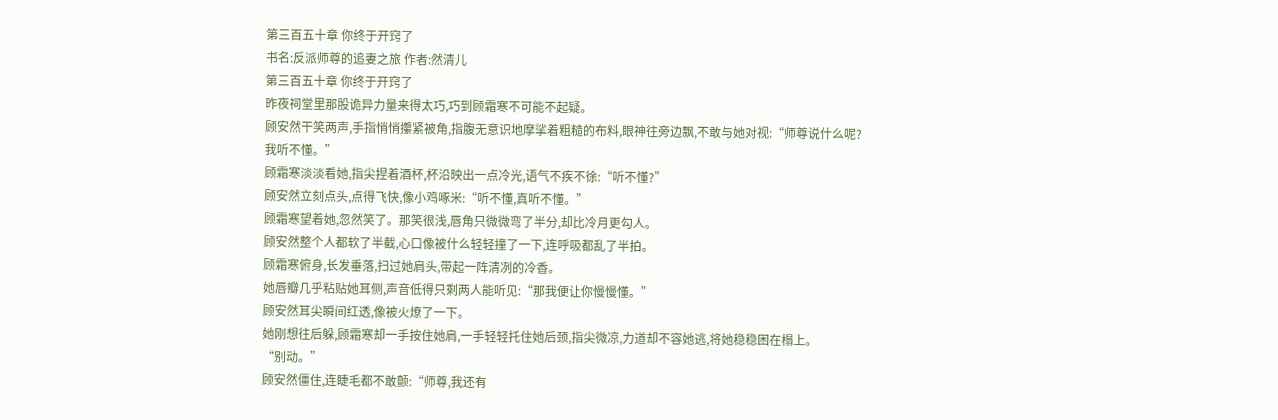第三百五十章 你终于开窍了
书名:反派师尊的追妻之旅 作者:然清儿
第三百五十章 你终于开窍了
昨夜祠堂里那股诡异力量来得太巧,巧到顾霜寒不可能不起疑。
顾安然干笑两声,手指悄悄攥紧被角,指腹无意识地摩挲着粗糙的布料,眼神往旁边飘,不敢与她对视:“师尊说什么呢?我听不懂。”
顾霜寒淡淡看她,指尖捏着酒杯,杯沿映出一点冷光,语气不疾不徐:“听不懂?”
顾安然立刻点头,点得飞快,像小鸡啄米:“听不懂,真听不懂。”
顾霜寒望着她,忽然笑了。那笑很浅,唇角只微微弯了半分,却比冷月更勾人。
顾安然整个人都软了半截,心口像被什么轻轻撞了一下,连呼吸都乱了半拍。
顾霜寒俯身,长发垂落,扫过她肩头,带起一阵清冽的冷香。
她唇瓣几乎粘贴她耳侧,声音低得只剩两人能听见:“那我便让你慢慢懂。”
顾安然耳尖瞬间红透,像被火燎了一下。
她刚想往后躲,顾霜寒却一手按住她肩,一手轻轻托住她后颈,指尖微凉,力道却不容她逃,将她稳稳困在榻上。
“别动。”
顾安然僵住,连睫毛都不敢颤:“师尊,我还有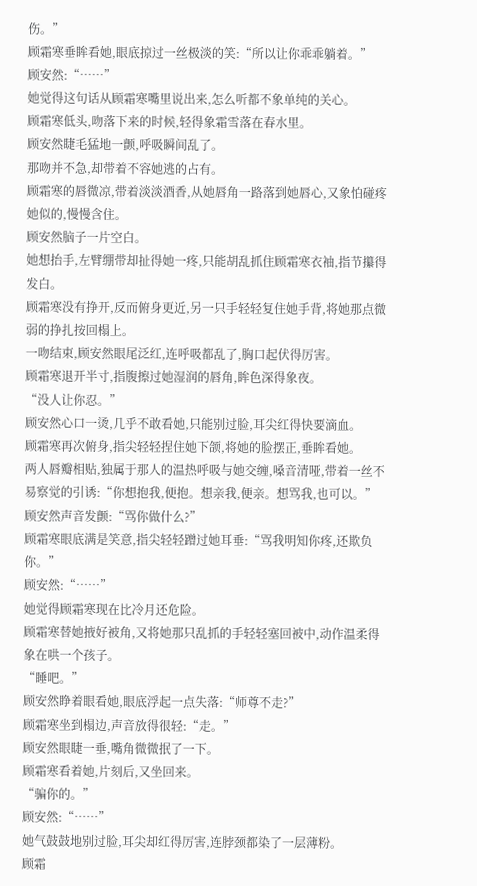伤。”
顾霜寒垂眸看她,眼底掠过一丝极淡的笑:“所以让你乖乖躺着。”
顾安然:“……”
她觉得这句话从顾霜寒嘴里说出来,怎么听都不象单纯的关心。
顾霜寒低头,吻落下来的时候,轻得象霜雪落在春水里。
顾安然睫毛猛地一颤,呼吸瞬间乱了。
那吻并不急,却带着不容她逃的占有。
顾霜寒的唇微凉,带着淡淡酒香,从她唇角一路落到她唇心,又象怕碰疼她似的,慢慢含住。
顾安然脑子一片空白。
她想抬手,左臂绷带却扯得她一疼,只能胡乱抓住顾霜寒衣袖,指节攥得发白。
顾霜寒没有挣开,反而俯身更近,另一只手轻轻复住她手背,将她那点微弱的挣扎按回榻上。
一吻结束,顾安然眼尾泛红,连呼吸都乱了,胸口起伏得厉害。
顾霜寒退开半寸,指腹擦过她湿润的唇角,眸色深得象夜。
“没人让你忍。”
顾安然心口一烫,几乎不敢看她,只能别过脸,耳尖红得快要滴血。
顾霜寒再次俯身,指尖轻轻捏住她下颌,将她的脸摆正,垂眸看她。
两人唇瓣相贴,独属于那人的温热呼吸与她交缠,嗓音清哑,带着一丝不易察觉的引诱:“你想抱我,便抱。想亲我,便亲。想骂我,也可以。”
顾安然声音发颤:“骂你做什么?”
顾霜寒眼底满是笑意,指尖轻轻蹭过她耳垂:“骂我明知你疼,还欺负你。”
顾安然:“……”
她觉得顾霜寒现在比冷月还危险。
顾霜寒替她掖好被角,又将她那只乱抓的手轻轻塞回被中,动作温柔得象在哄一个孩子。
“睡吧。”
顾安然睁着眼看她,眼底浮起一点失落:“师尊不走?”
顾霜寒坐到榻边,声音放得很轻:“走。”
顾安然眼睫一垂,嘴角微微抿了一下。
顾霜寒看着她,片刻后,又坐回来。
“骗你的。”
顾安然:“……”
她气鼓鼓地别过脸,耳尖却红得厉害,连脖颈都染了一层薄粉。
顾霜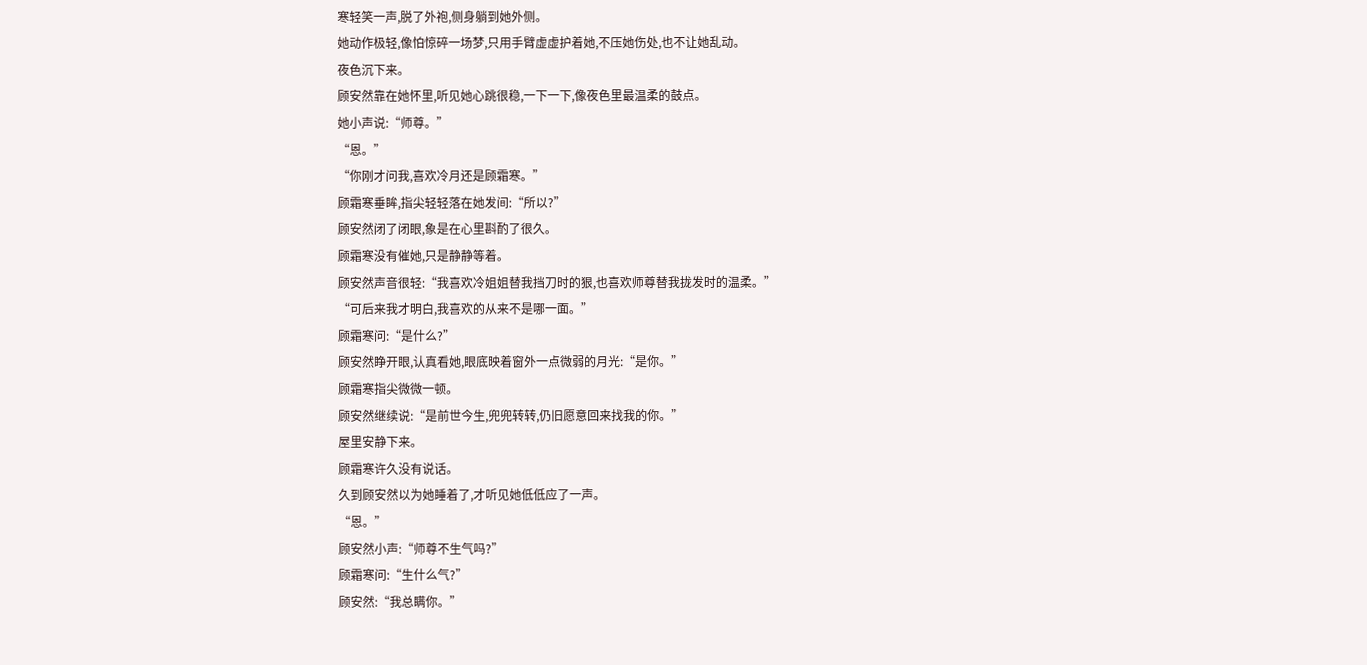寒轻笑一声,脱了外袍,侧身躺到她外侧。
她动作极轻,像怕惊碎一场梦,只用手臂虚虚护着她,不压她伤处,也不让她乱动。
夜色沉下来。
顾安然靠在她怀里,听见她心跳很稳,一下一下,像夜色里最温柔的鼓点。
她小声说:“师尊。”
“恩。”
“你刚才问我,喜欢冷月还是顾霜寒。”
顾霜寒垂眸,指尖轻轻落在她发间:“所以?”
顾安然闭了闭眼,象是在心里斟酌了很久。
顾霜寒没有催她,只是静静等着。
顾安然声音很轻:“我喜欢冷姐姐替我挡刀时的狠,也喜欢师尊替我拢发时的温柔。”
“可后来我才明白,我喜欢的从来不是哪一面。”
顾霜寒问:“是什么?”
顾安然睁开眼,认真看她,眼底映着窗外一点微弱的月光:“是你。”
顾霜寒指尖微微一顿。
顾安然继续说:“是前世今生,兜兜转转,仍旧愿意回来找我的你。”
屋里安静下来。
顾霜寒许久没有说话。
久到顾安然以为她睡着了,才听见她低低应了一声。
“恩。”
顾安然小声:“师尊不生气吗?”
顾霜寒问:“生什么气?”
顾安然:“我总瞒你。”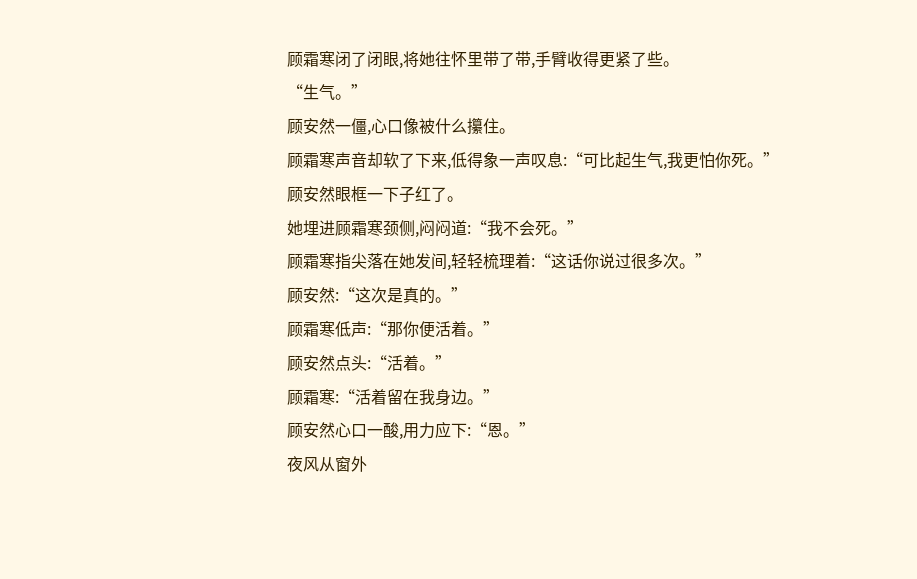顾霜寒闭了闭眼,将她往怀里带了带,手臂收得更紧了些。
“生气。”
顾安然一僵,心口像被什么攥住。
顾霜寒声音却软了下来,低得象一声叹息:“可比起生气,我更怕你死。”
顾安然眼框一下子红了。
她埋进顾霜寒颈侧,闷闷道:“我不会死。”
顾霜寒指尖落在她发间,轻轻梳理着:“这话你说过很多次。”
顾安然:“这次是真的。”
顾霜寒低声:“那你便活着。”
顾安然点头:“活着。”
顾霜寒:“活着留在我身边。”
顾安然心口一酸,用力应下:“恩。”
夜风从窗外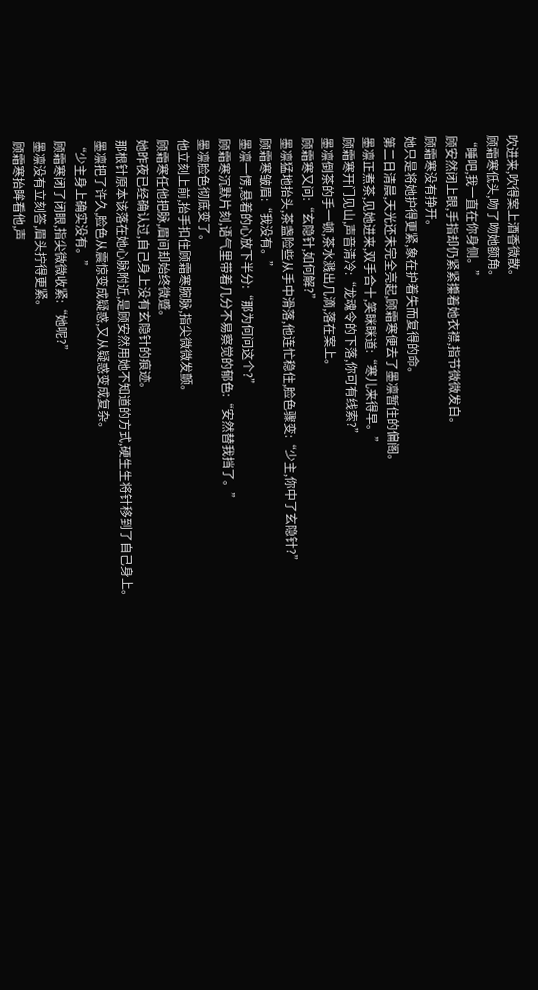吹进来,吹得案上酒香微散。
顾霜寒低头,吻了吻她额角。
“睡吧,我一直在你身侧。”
顾安然闭上眼,手指却仍紧紧攥着她衣襟,指节微微发白。
顾霜寒没有挣开。
她只是将她护得更紧,象在护着失而复得的命。
第二日清晨,天光还未完全亮起,顾霜寒便去了墨凛暂住的偏阁。
墨凛正煮茶,见她进来,双手合十,笑眯眯道:“寒儿来得早。”
顾霜寒开门见山,声音清冷:“龙魂令的下落,你可有线索?”
墨凛倒茶的手一顿,茶水溅出几滴,落在案上。
顾霜寒又问:“玄隐针,如何解?”
墨凛猛地抬头,茶盏险些从手中滑落,他连忙稳住,脸色骤变:“少主,你中了玄隐针?”
顾霜寒皱眉:“我没有。”
墨凛一愣,悬着的心放下半分:“那为何问这个?”
顾霜寒沉默片刻,语气里带着几分不易察觉的郁色:“安然替我挡了。”
墨凛脸色彻底变了。
他立刻上前,抬手扣住顾霜寒腕脉,指尖微微发颤。
顾霜寒任他把脉,眉间却始终微蹙。
她昨夜已经确认过,自己身上没有玄隐针的痕迹。
那根针原本该落在她心脉附近,是顾安然用她不知道的方式,硬生生将针移到了自己身上。
墨凛把了许久,脸色从震惊变成疑惑,又从疑惑变成复杂。
“少主身上确实没有。”
顾霜寒闭了闭眼,指尖微微收紧:“她呢?”
墨凛没有立刻答,眉头拧得更紧。
顾霜寒抬眸看他,声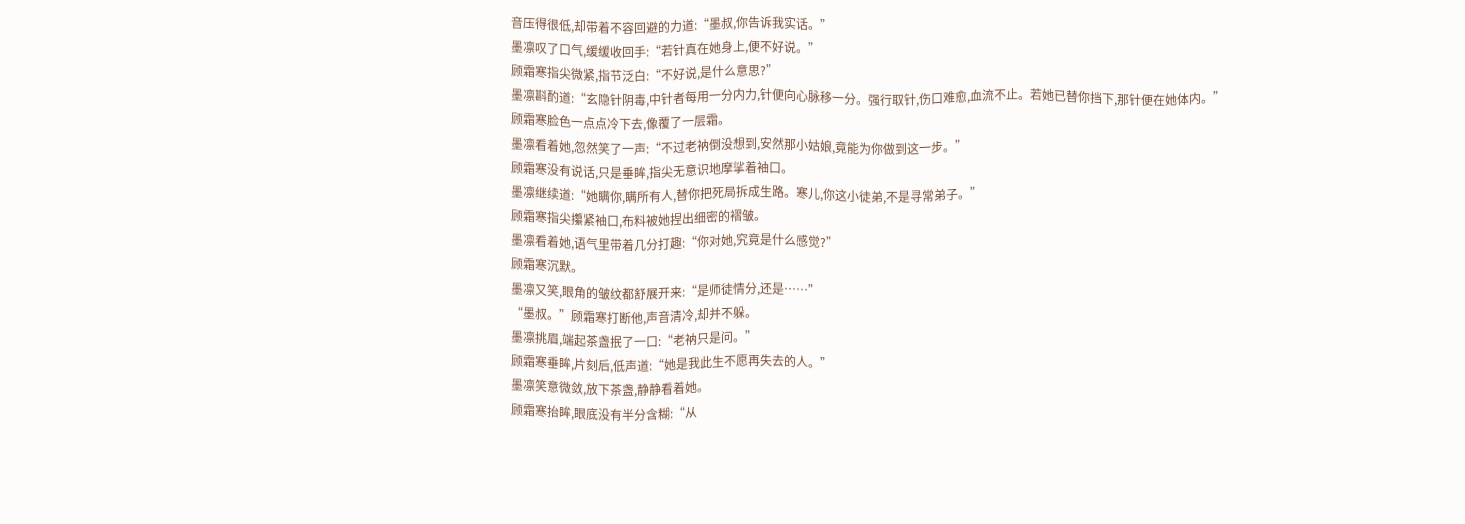音压得很低,却带着不容回避的力道:“墨叔,你告诉我实话。”
墨凛叹了口气,缓缓收回手:“若针真在她身上,便不好说。”
顾霜寒指尖微紧,指节泛白:“不好说,是什么意思?”
墨凛斟酌道:“玄隐针阴毒,中针者每用一分内力,针便向心脉移一分。强行取针,伤口难愈,血流不止。若她已替你挡下,那针便在她体内。”
顾霜寒脸色一点点冷下去,像覆了一层霜。
墨凛看着她,忽然笑了一声:“不过老衲倒没想到,安然那小姑娘,竟能为你做到这一步。”
顾霜寒没有说话,只是垂眸,指尖无意识地摩挲着袖口。
墨凛继续道:“她瞒你,瞒所有人,替你把死局拆成生路。寒儿,你这小徒弟,不是寻常弟子。”
顾霜寒指尖攥紧袖口,布料被她捏出细密的褶皱。
墨凛看着她,语气里带着几分打趣:“你对她,究竟是什么感觉?”
顾霜寒沉默。
墨凛又笑,眼角的皱纹都舒展开来:“是师徒情分,还是……”
“墨叔。”顾霜寒打断他,声音清冷,却并不躲。
墨凛挑眉,端起茶盏抿了一口:“老衲只是问。”
顾霜寒垂眸,片刻后,低声道:“她是我此生不愿再失去的人。”
墨凛笑意微敛,放下茶盏,静静看着她。
顾霜寒抬眸,眼底没有半分含糊:“从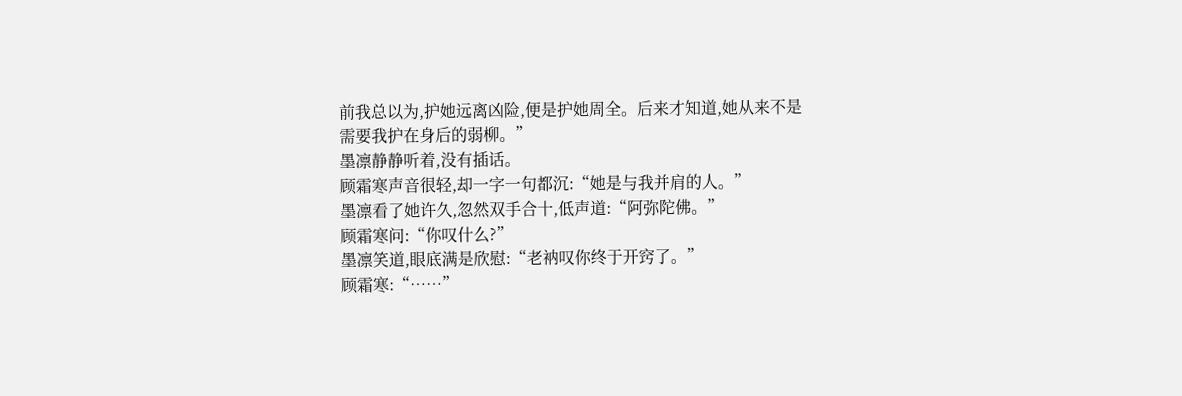前我总以为,护她远离凶险,便是护她周全。后来才知道,她从来不是需要我护在身后的弱柳。”
墨凛静静听着,没有插话。
顾霜寒声音很轻,却一字一句都沉:“她是与我并肩的人。”
墨凛看了她许久,忽然双手合十,低声道:“阿弥陀佛。”
顾霜寒问:“你叹什么?”
墨凛笑道,眼底满是欣慰:“老衲叹你终于开窍了。”
顾霜寒:“……”